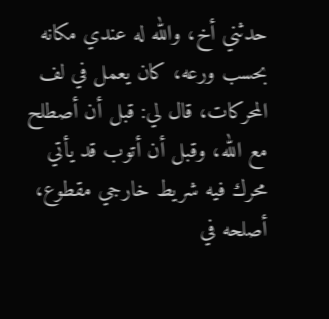حدثني أخ، والله له عندي مكانه بحسب ورعه، كان يعمل في لف المحركات، قال لي: قبل أن أصطلح مع الله، وقبل أن أتوب قد يأتي محرك فيه شريط خارجي مقطوع، أصلحه في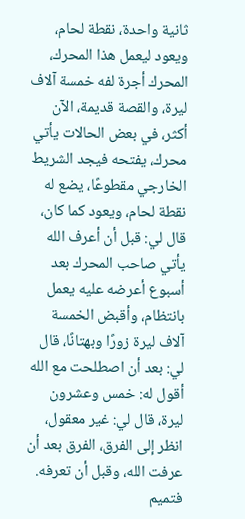ثانية واحدة، نقطة لحام، ويعود ليعمل هذا المحرك، المحرك أجرة لفه خمسة آلاف ليرة، والقصة قديمة، الآن أكثر، في بعض الحالات يأتي محرك، يفتحه فيجد الشريط الخارجي مقطوعًا، يضع له نقطة لحام، ويعود كما كان، قال لي: قبل أن أعرف الله يأتي صاحب المحرك بعد أسبوع أعرضه عليه يعمل بانتظام، وأقبض الخمسة آلاف ليرة زورًا وبهتانًا، قال لي: بعد أن اصطلحت مع الله أقول له: خمس وعشرون ليرة، قال لي: غير معقول، انظر إلى الفرق، الفرق بعد أن عرفت الله، وقبل أن تعرفه. فتميم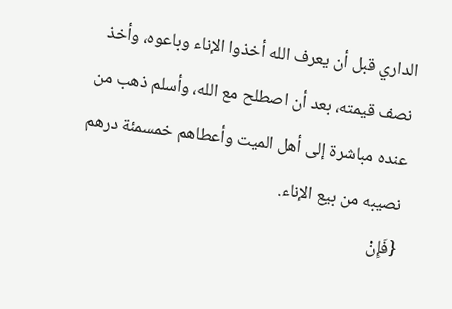الداري قبل أن يعرف الله أخذوا الإناء وباعوه، وأخذ نصف قيمته، بعد أن اصطلح مع الله، وأسلم ذهب من عنده مباشرة إلى أهل الميت وأعطاهم خمسمئة درهم نصيبه من بيع الإناء.
{فَإِنْ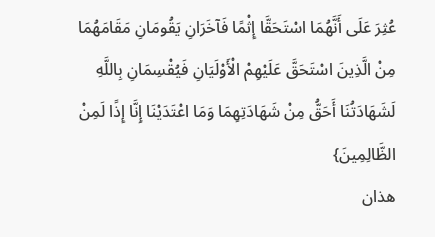عُثِرَ عَلَى أَنَّهُمَا اسْتَحَقَّا إِثْمًا فَآخَرَانِ يَقُومَانِ مَقَامَهُمَا مِنْ الَّذِينَ اسْتَحَقَّ عَلَيْهِمْ الْأَوْلَيَانِ فَيُقْسِمَانِ بِاللَّهِ لَشَهَادَتُنَا أَحَقُّ مِنْ شَهَادَتِهِمَا وَمَا اعْتَدَيْنَا إِنَّا إِذًا لَمِنْ الظَّالِمِينَ}
هذان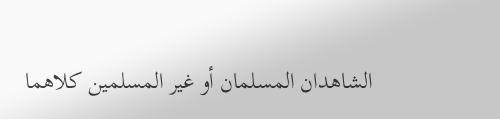الشاهدان المسلمان أو غير المسلمين كلاهما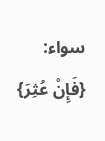سواء:
{فَإِنْ عُثِرَ}